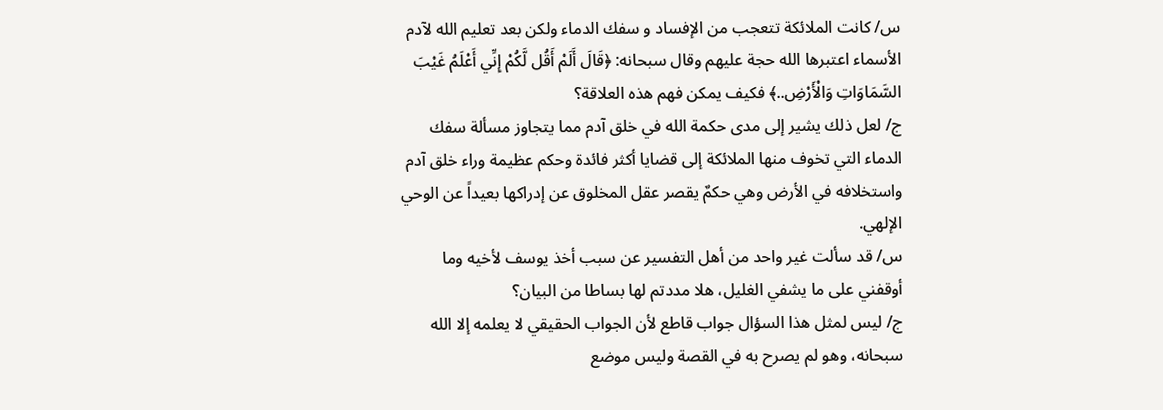س/ كانت الملائكة تتعجب من الإفساد و سفك الدماء ولكن بعد تعليم الله لآدم الأسماء اعتبرها الله حجة عليهم وقال سبحانه: ﴿قَالَ أَلَمْ أَقُل لَّكُمْ إِنِّي أَعْلَمُ غَيْبَ السَّمَاوَاتِ وَالْأَرْضِ..﴾ فكيف يمكن فهم هذه العلاقة؟
ج/ لعل ذلك يشير إلى مدى حكمة الله في خلق آدم مما يتجاوز مسألة سفك الدماء التي تخوف منها الملائكة إلى قضايا أكثر فائدة وحكم عظيمة وراء خلق آدم واستخلافه في الأرض وهي حكمٌ يقصر عقل المخلوق عن إدراكها بعيداً عن الوحي الإلهي.
س/ قد سألت غير واحد من أهل التفسير عن سبب أخذ يوسف لأخيه وما أوقفني على ما يشفي الغليل، هلا مددتم لها بساطا من البيان؟
ج/ ليس لمثل هذا السؤال جواب قاطع لأن الجواب الحقيقي لا يعلمه إلا الله سبحانه، وهو لم يصرح به في القصة وليس موضع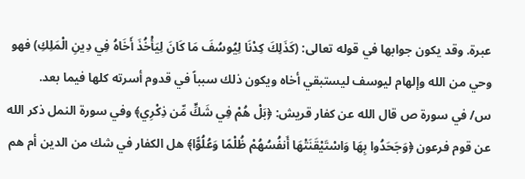عبرة. وقد يكون جوابها في قوله تعالى: (كَذَلِكَ كِدْنَا لِيُوسُفَ مَا كَانَ لِيَأْخُذَ أَخَاهُ فِي دِينِ الْمَلِكِ) فهو وحي من الله وإلهام ليوسف ليستبقي أخاه ويكون ذلك سبباً في قدوم أسرته كلها فيما بعد.
س/ في سورة ص قال الله عن كفار قريش: ﴿بَلْ هُمْ فِي شَكٍّ مِّن ذِكْرِي﴾ وفي سورة النمل ذكر الله عن قوم فرعون ﴿وَجَحَدُوا بِهَا وَاسْتَيْقَنَتْهَا أَنفُسُهُمْ ظُلْمًا وَعُلُوًّا﴾ هل الكفار في شك من الدين أم هم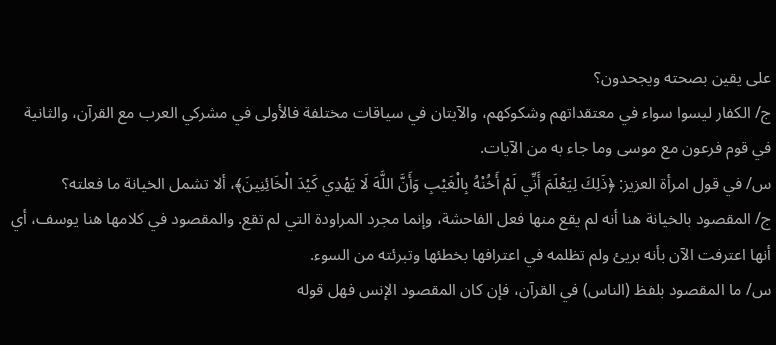على يقين بصحته ويجحدون؟
ج/ الكفار ليسوا سواء في معتقداتهم وشكوكهم، والآيتان في سياقات مختلفة فالأولى في مشركي العرب مع القرآن، والثانية في قوم فرعون مع موسى وما جاء به من الآيات.
س/ في قول امرأة العزيز: ﴿ذَلِكَ لِيَعْلَمَ أَنِّي لَمْ أَخُنْهُ بِالْغَيْبِ وَأَنَّ اللَّهَ لَا يَهْدِي كَيْدَ الْخَائِنِينَ﴾، ألا تشمل الخيانة ما فعلته؟
ج/ المقصود بالخيانة هنا أنه لم يقع منها فعل الفاحشة، وإنما مجرد المراودة التي لم تقع. والمقصود في كلامها هنا يوسف، أي أنها اعترفت الآن بأنه بريئ ولم تظلمه في اعترافها بخطئها وتبرئته من السوء.
س/ ما المقصود بلفظ (الناس) في القرآن، فإن كان المقصود الإنس فهل قوله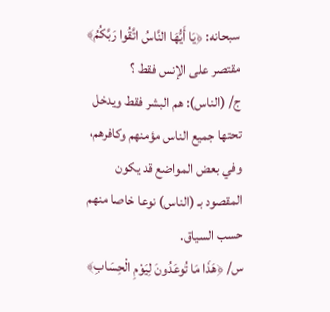سبحانه: ﴿يَا أَيُّهَا النَّاسُ اتَّقُوا رَبَّكُمُ﴾ مقتصر على الإنس فقط ؟
ج/ (الناس): هم البشر فقط ويدخل تحتها جميع الناس مؤمنهم وكافرهم، وفي بعض المواضع قد يكون المقصود بـ (الناس) نوعا خاصا منهم حسب السياق.
س/ ﴿هَذَا مَا تُوعَدُونَ لِيَوْمِ الْحِسَابِ﴾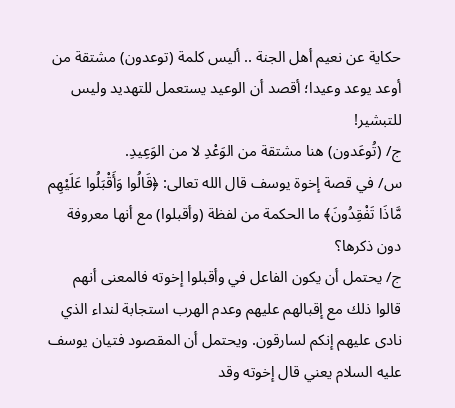حكاية عن نعيم أهل الجنة .. أليس كلمة (توعدون) مشتقة من أوعد يوعد وعيدا؛ أقصد أن الوعيد يستعمل للتهديد وليس للتبشير!
ج/ (تُوعَدون) هنا مشتقة من الوَعْدِ لا من الوَعِيدِ.
س/ في قصة إخوة يوسف قال الله تعالى: ﴿قَالُوا وَأَقْبَلُوا عَلَيْهِم مَّاذَا تَفْقِدُونَ﴾ ما الحكمة من لفظة (وأقبلوا) مع أنها معروفة دون ذكرها؟
ج/ يحتمل أن يكون الفاعل في وأقبلوا إخوته فالمعنى أنهم قالوا ذلك مع إقبالهم عليهم وعدم الهرب استجابة لنداء الذي نادى عليهم إنكم لسارقون. ويحتمل أن المقصود فتيان يوسف عليه السلام يعني قال إخوته وقد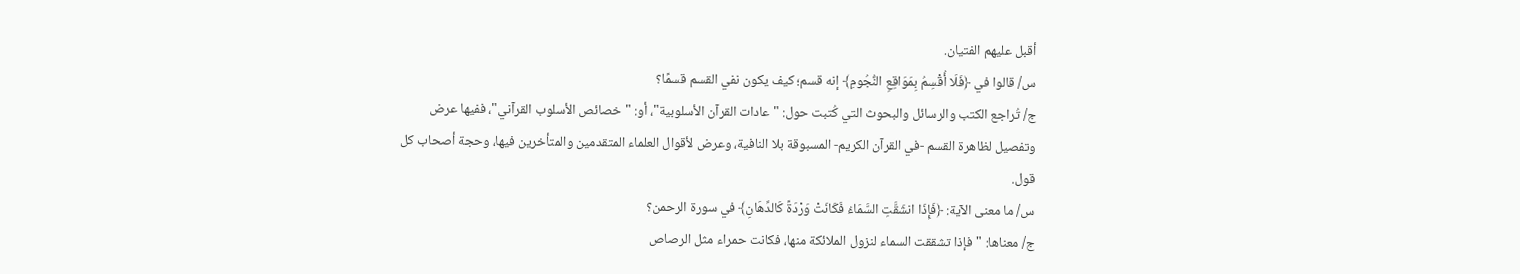أقبل عليهم الفتيان.
س/ قالوا في ﴿فَلَا أُقْسِمُ بِمَوَاقِعِ النُّجُومِ﴾ إنه قسم؛ كيف يكون نفي القسم قسمًا؟
ج/ تُراجع الكتب والرسائل والبحوث التي كُتبت حول: "عادات القرآن الأسلوبية"، أو: "خصائص الأسلوب القرآني"، ففيها عرض وتفصيل لظاهرة القسم -في القرآن الكريم- المسبوقة بلا النافية، وعرض لأقوال العلماء المتقدمين والمتأخرين فيها، وحجة أصحاب كل قول.
س/ ما معنى الآية: ﴿فَإِذَا انشَقَّتِ السَّمَاءُ فَكَانَتْ وَرْدَةً كَالدِّهَانِ﴾ في سورة الرحمن؟
ج/ معناها: "فإذا تشققت السماء لنزول الملائكة منها، فكانت حمراء مثل الرصاص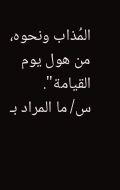المُذاب ونحوه، من هول يوم القيامة".
س/ ما المراد بـ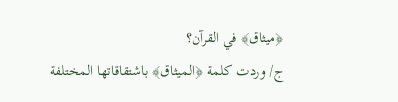﴿ميثاق﴾ في القرآن؟
ج/ وردت كلمة ﴿الميثاق﴾ باشتقاقاتها المختلفة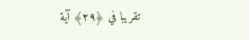تقريبا في ﴿٢٩﴾ آية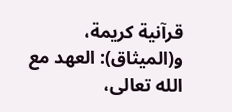قرآنية كريمة، و(الميثاق): العهد مع الله تعالى،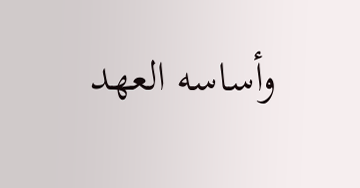وأساسه العهد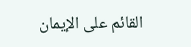القائم على الإيمان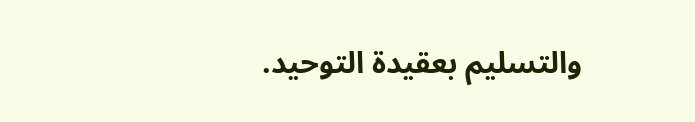والتسليم بعقيدة التوحيد.